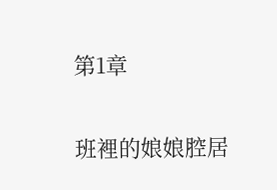第1章

班裡的娘娘腔居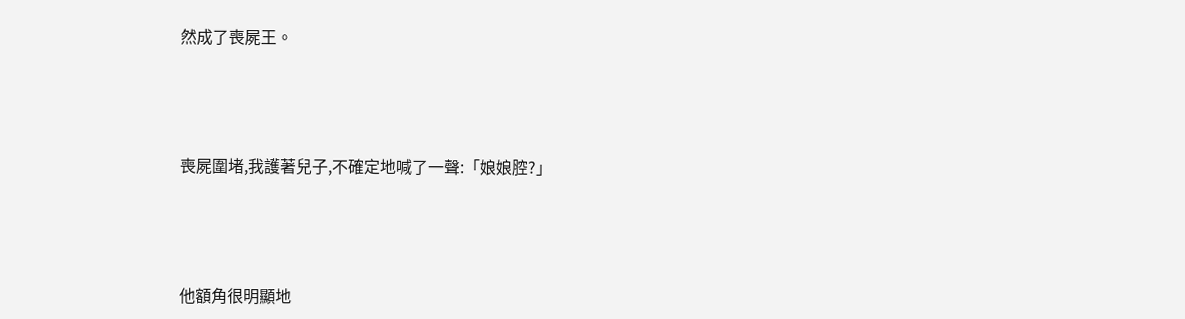然成了喪屍王。





喪屍圍堵,我護著兒子,不確定地喊了一聲:「娘娘腔?」





他額角很明顯地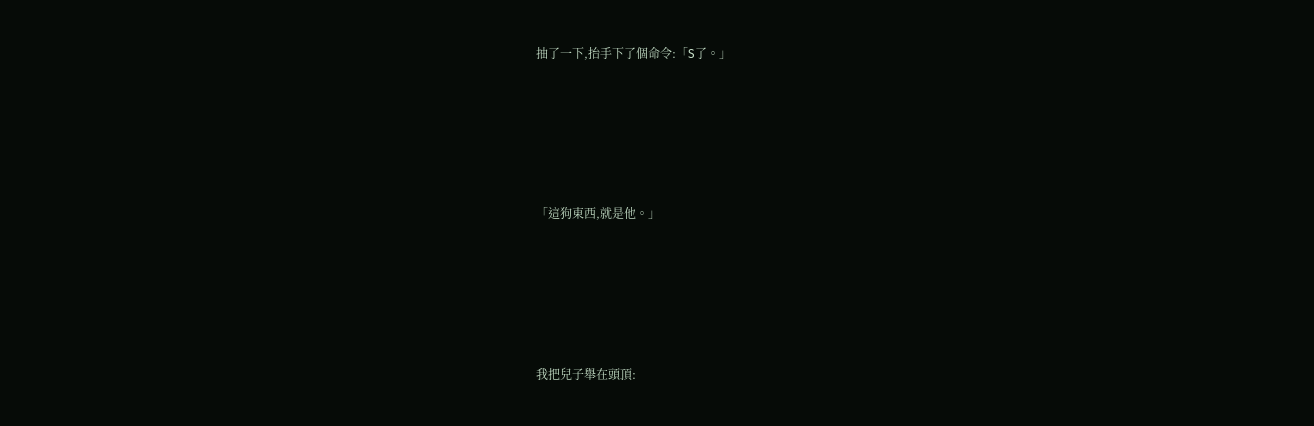抽了一下,抬手下了個命令:「S了。」





「這狗東西,就是他。」





我把兒子舉在頭頂: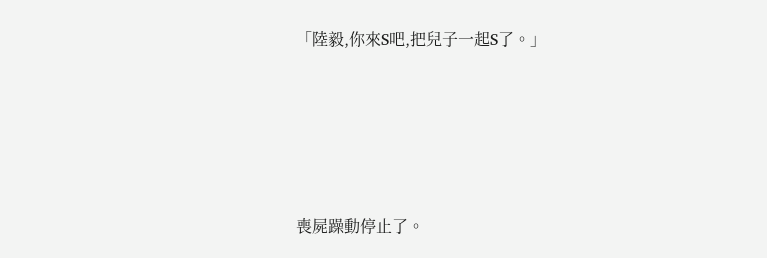「陸毅,你來S吧,把兒子一起S了。」





喪屍躁動停止了。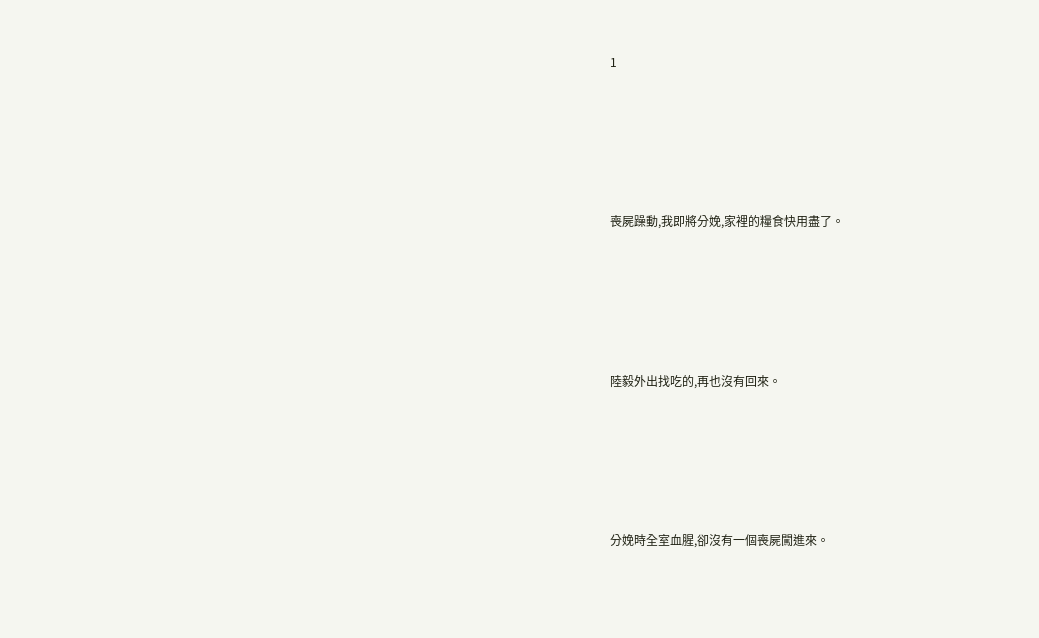1





喪屍躁動,我即將分娩,家裡的糧食快用盡了。





陸毅外出找吃的,再也沒有回來。





分娩時全室血腥,卻沒有一個喪屍闖進來。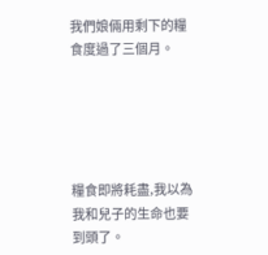我們娘倆用剩下的糧食度過了三個月。





糧食即將耗盡,我以為我和兒子的生命也要到頭了。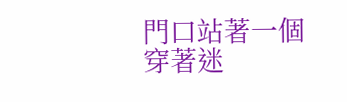門口站著一個穿著迷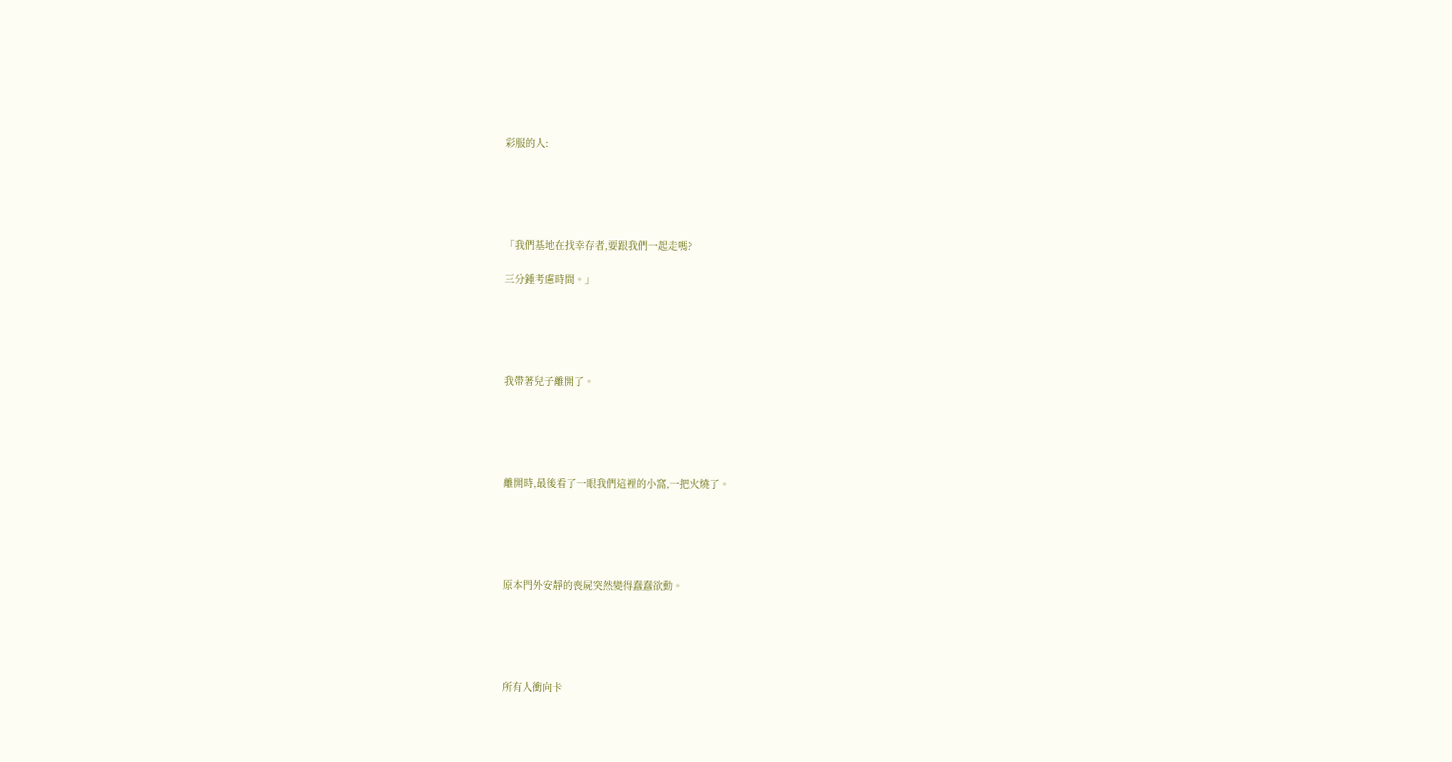彩服的人:





「我們基地在找幸存者,要跟我們一起走嗎?

三分鍾考慮時間。」





我帶著兒子離開了。





離開時,最後看了一眼我們這裡的小窩,一把火燒了。





原本門外安靜的喪屍突然變得蠢蠢欲動。





所有人衝向卡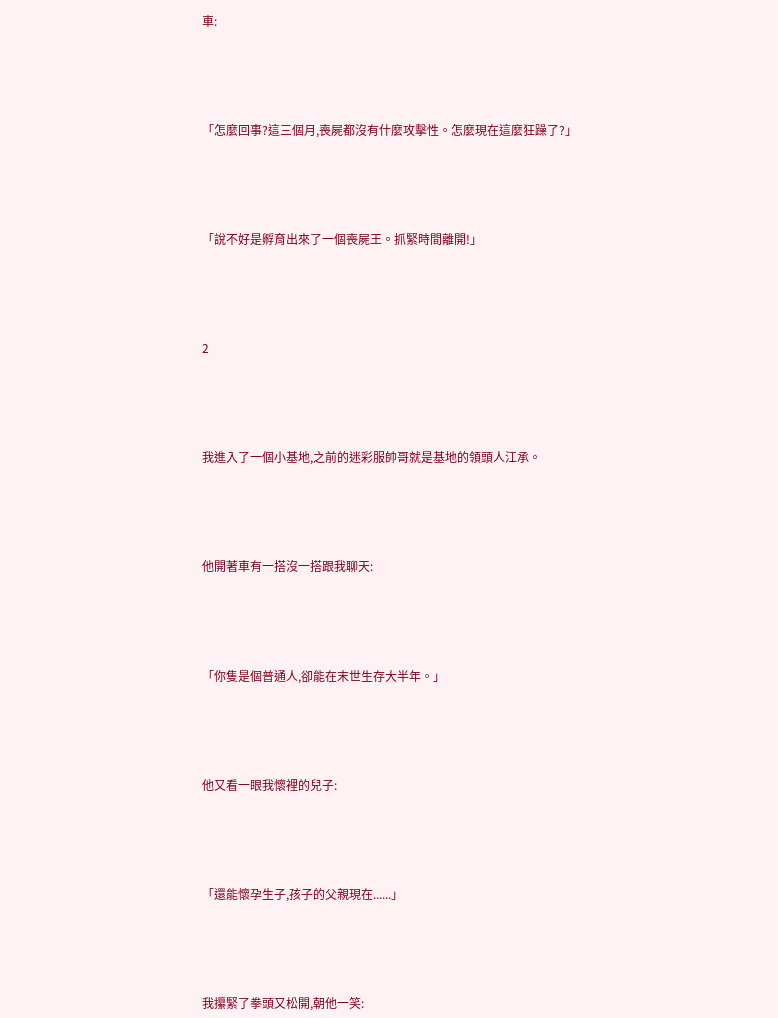車:





「怎麼回事?這三個月,喪屍都沒有什麼攻擊性。怎麼現在這麼狂躁了?」





「說不好是孵育出來了一個喪屍王。抓緊時間離開!」





2





我進入了一個小基地,之前的迷彩服帥哥就是基地的領頭人江承。





他開著車有一搭沒一搭跟我聊天:





「你隻是個普通人,卻能在末世生存大半年。」





他又看一眼我懷裡的兒子:





「還能懷孕生子,孩子的父親現在......」





我攥緊了拳頭又松開,朝他一笑: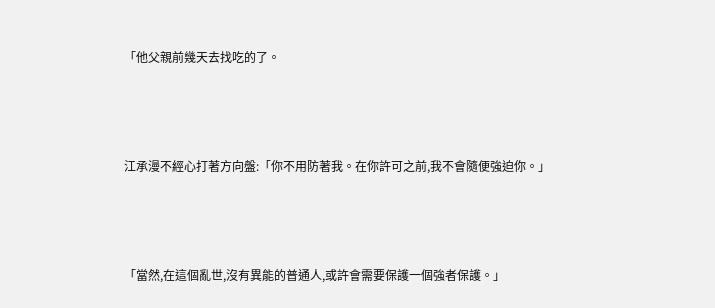「他父親前幾天去找吃的了。





江承漫不經心打著方向盤:「你不用防著我。在你許可之前,我不會隨便強迫你。」





「當然,在這個亂世,沒有異能的普通人,或許會需要保護一個強者保護。」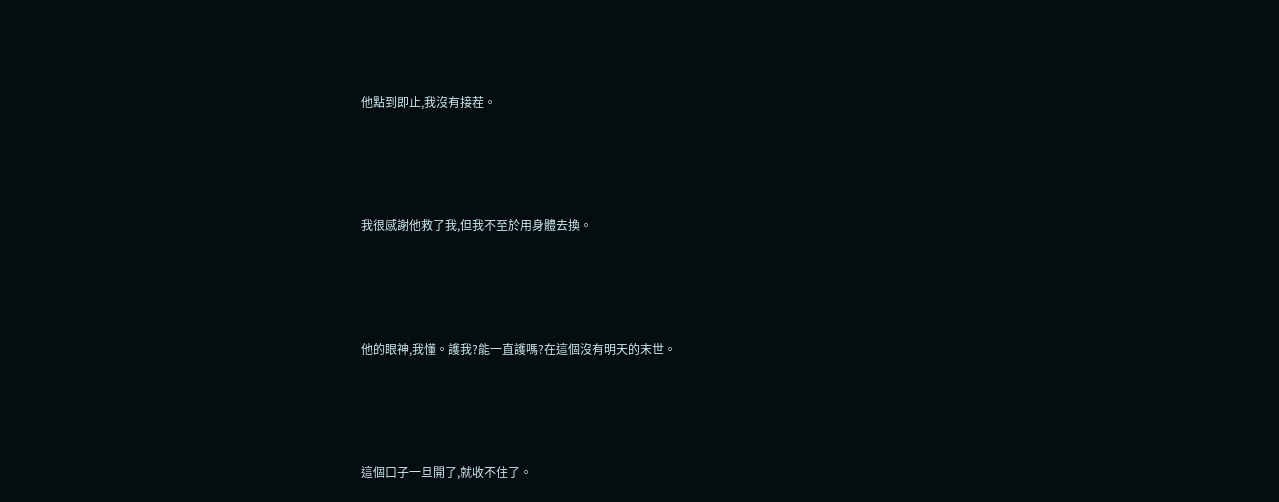他點到即止,我沒有接茬。





我很感謝他救了我,但我不至於用身體去換。





他的眼神,我懂。護我?能一直護嗎?在這個沒有明天的末世。





這個口子一旦開了,就收不住了。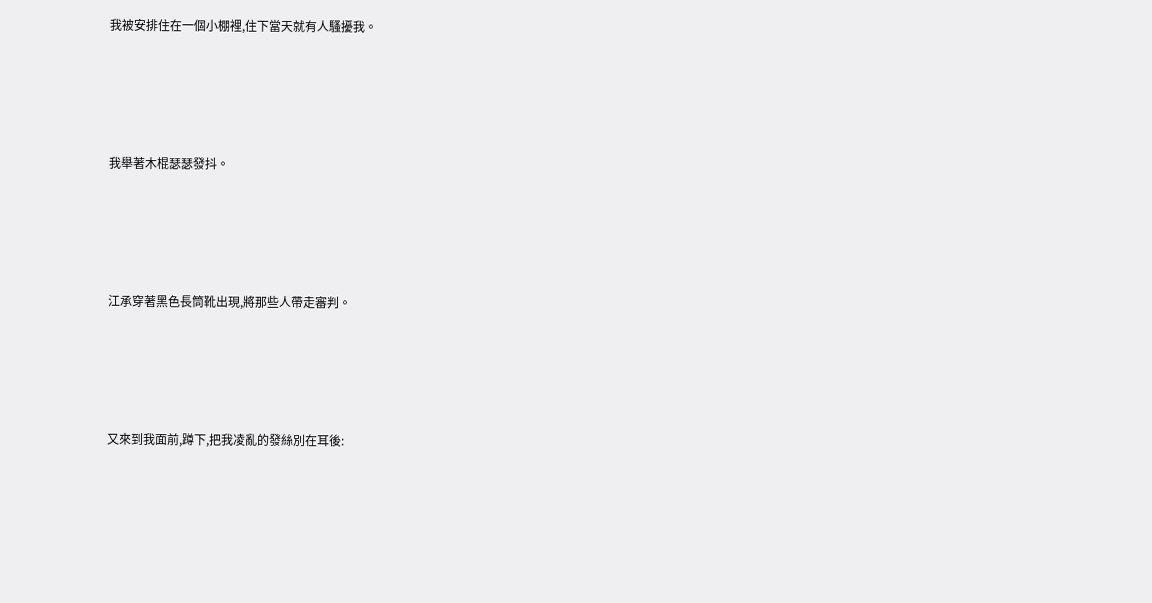我被安排住在一個小棚裡,住下當天就有人騷擾我。





我舉著木棍瑟瑟發抖。





江承穿著黑色長筒靴出現,將那些人帶走審判。





又來到我面前,蹲下,把我凌亂的發絲別在耳後: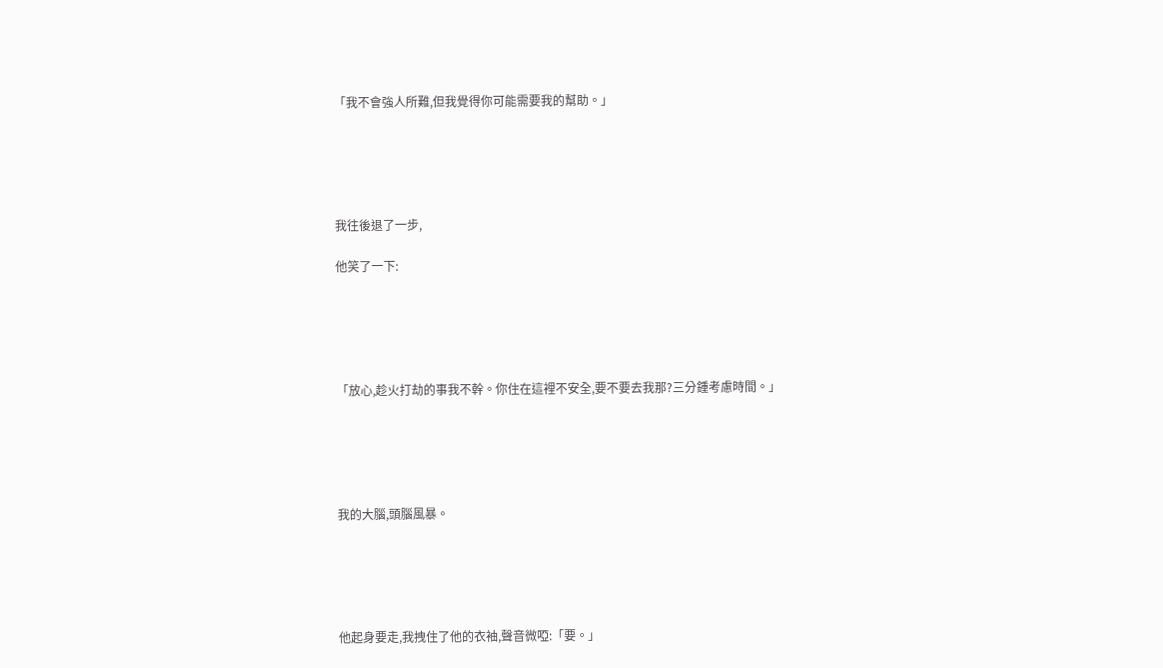「我不會強人所難,但我覺得你可能需要我的幫助。」





我往後退了一步,

他笑了一下:





「放心,趁火打劫的事我不幹。你住在這裡不安全,要不要去我那?三分鍾考慮時間。」





我的大腦,頭腦風暴。





他起身要走,我拽住了他的衣袖,聲音微啞:「要。」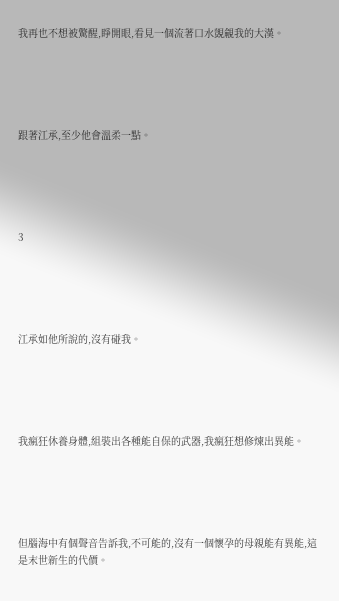我再也不想被驚醒,睜開眼,看見一個流著口水覬覦我的大漢。





跟著江承,至少他會溫柔一點。





3





江承如他所說的,沒有碰我。





我瘋狂休養身體,組裝出各種能自保的武器,我瘋狂想修煉出異能。





但腦海中有個聲音告訴我,不可能的,沒有一個懷孕的母親能有異能,這是末世新生的代價。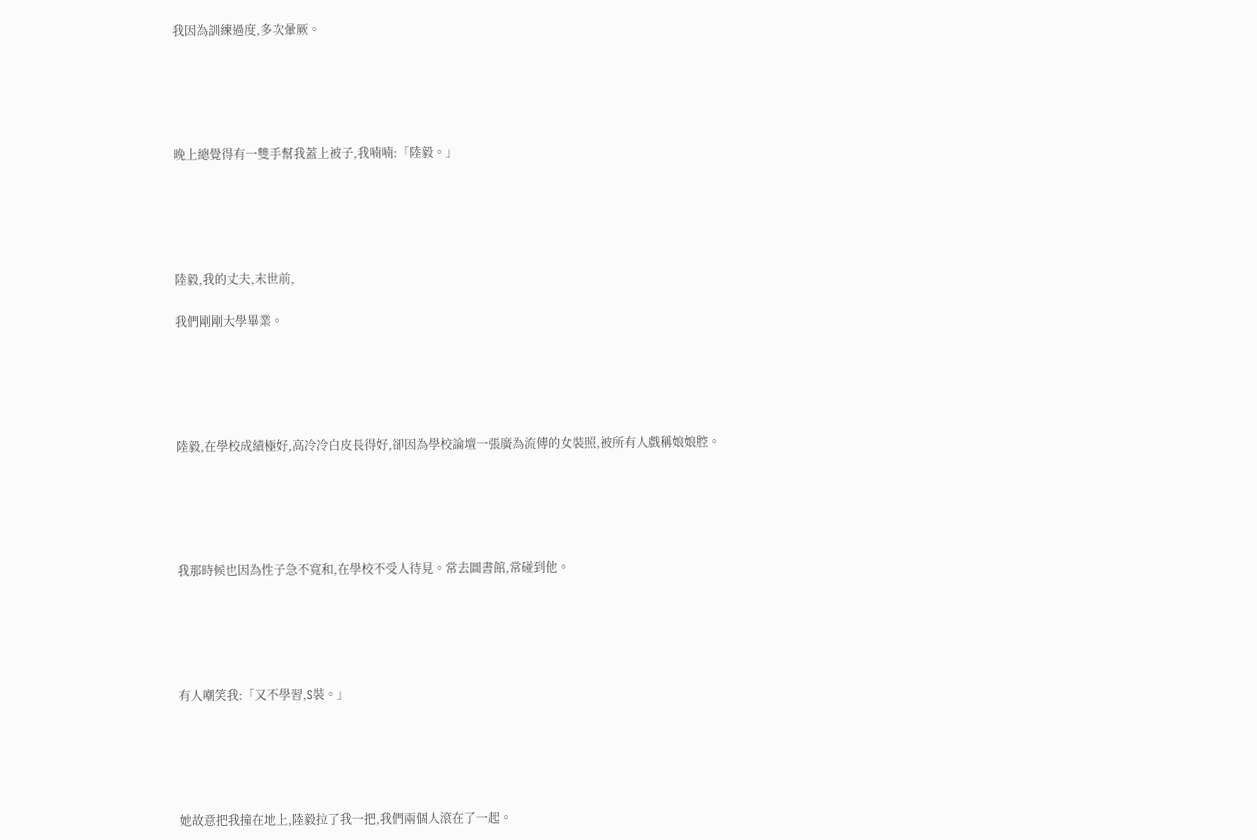我因為訓練過度,多次暈厥。





晚上總覺得有一雙手幫我蓋上被子,我喃喃:「陸毅。」





陸毅,我的丈夫,末世前,

我們剛剛大學畢業。





陸毅,在學校成績極好,高冷冷白皮長得好,卻因為學校論壇一張廣為流傳的女裝照,被所有人戲稱娘娘腔。





我那時候也因為性子急不寬和,在學校不受人待見。常去圖書館,常碰到他。





有人嘲笑我:「又不學習,S裝。」





她故意把我撞在地上,陸毅拉了我一把,我們兩個人滾在了一起。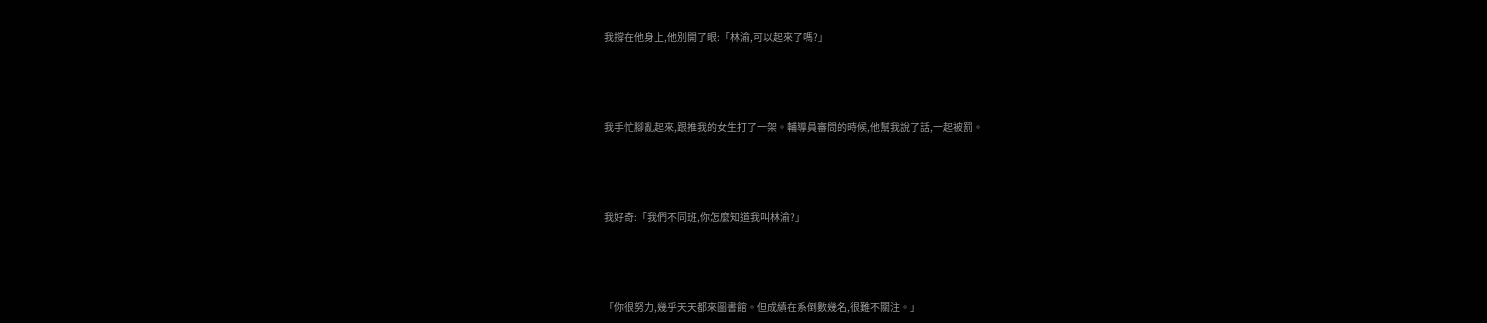我撐在他身上,他別開了眼:「林渝,可以起來了嗎?」





我手忙腳亂起來,跟推我的女生打了一架。輔導員審問的時候,他幫我說了話,一起被罰。





我好奇:「我們不同班,你怎麼知道我叫林渝?」





「你很努力,幾乎天天都來圖書館。但成績在系倒數幾名,很難不關注。」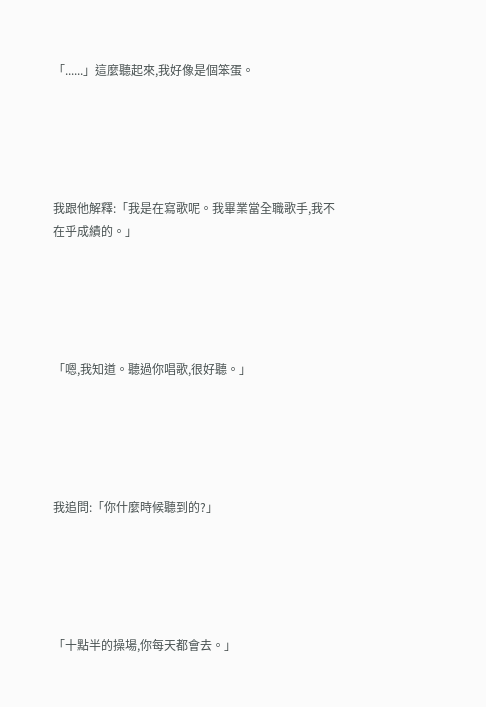「......」這麼聽起來,我好像是個笨蛋。





我跟他解釋:「我是在寫歌呢。我畢業當全職歌手,我不在乎成績的。」





「嗯,我知道。聽過你唱歌,很好聽。」





我追問:「你什麼時候聽到的?」





「十點半的操場,你每天都會去。」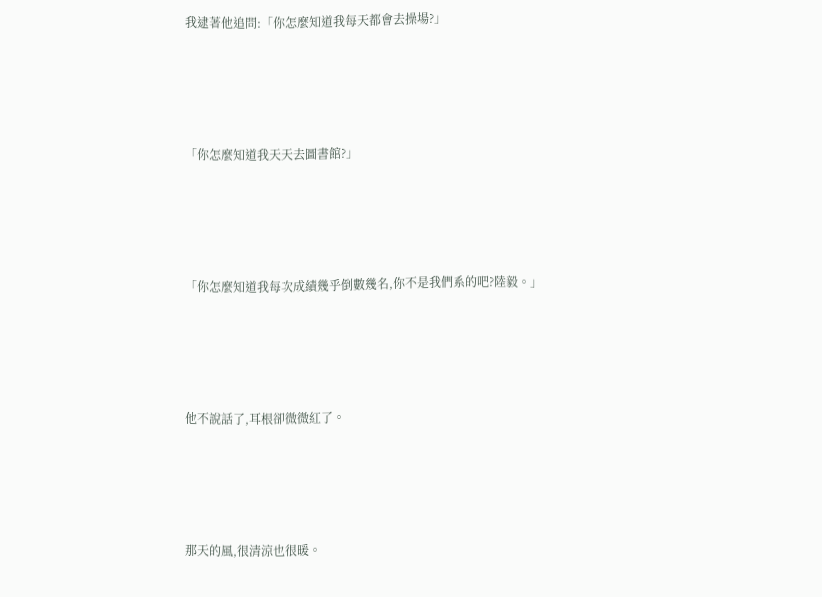我逮著他追問:「你怎麼知道我每天都會去操場?」





「你怎麼知道我天天去圖書館?」





「你怎麼知道我每次成績幾乎倒數幾名,你不是我們系的吧?陸毅。」





他不說話了,耳根卻微微紅了。





那天的風,很清涼也很暖。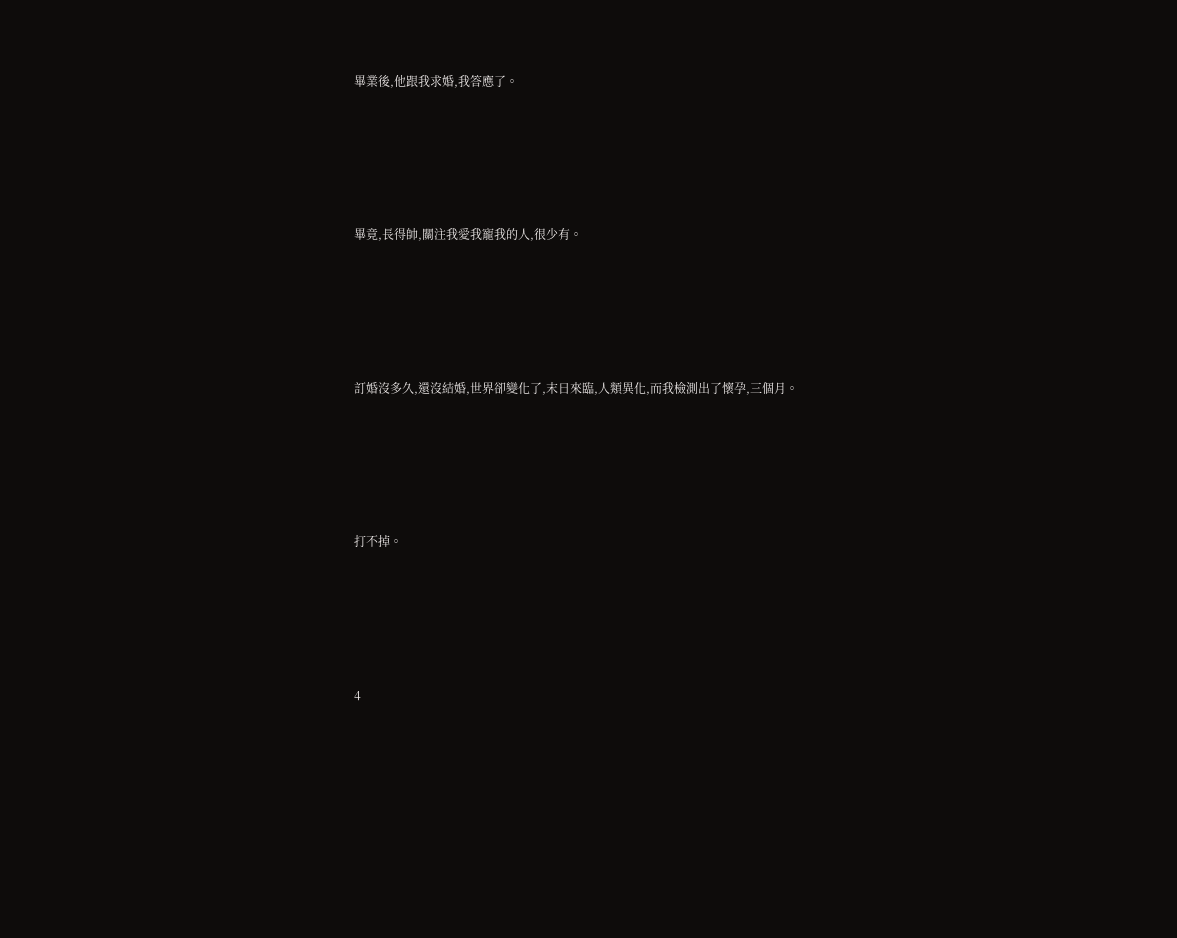畢業後,他跟我求婚,我答應了。





畢竟,長得帥,關注我愛我寵我的人,很少有。





訂婚沒多久,還沒結婚,世界卻變化了,末日來臨,人類異化,而我檢測出了懷孕,三個月。





打不掉。





4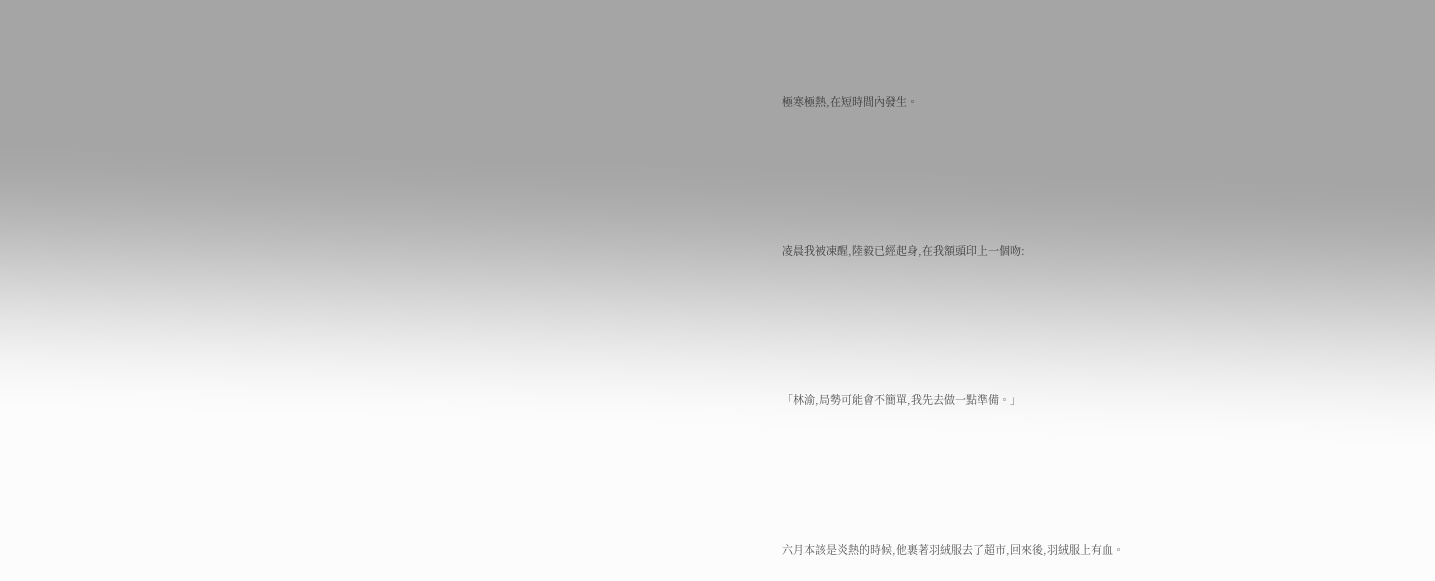極寒極熱,在短時間內發生。





凌晨我被凍醒,陸毅已經起身,在我額頭印上一個吻:





「林渝,局勢可能會不簡單,我先去做一點準備。」





六月本該是炎熱的時候,他裹著羽絨服去了超市,回來後,羽絨服上有血。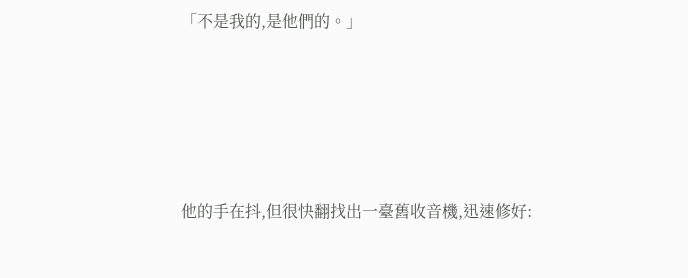「不是我的,是他們的。」





他的手在抖,但很快翻找出一臺舊收音機,迅速修好: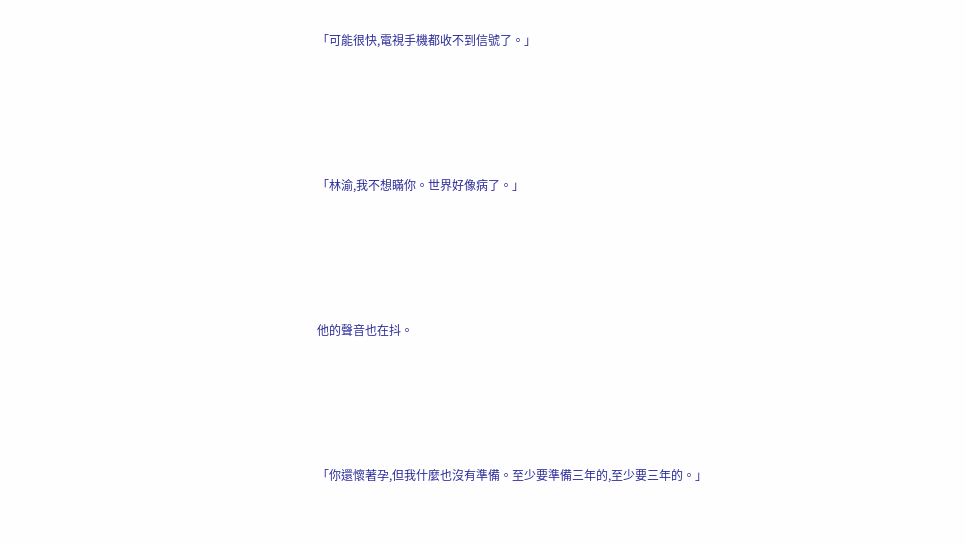「可能很快,電視手機都收不到信號了。」





「林渝,我不想瞞你。世界好像病了。」





他的聲音也在抖。





「你還懷著孕,但我什麼也沒有準備。至少要準備三年的,至少要三年的。」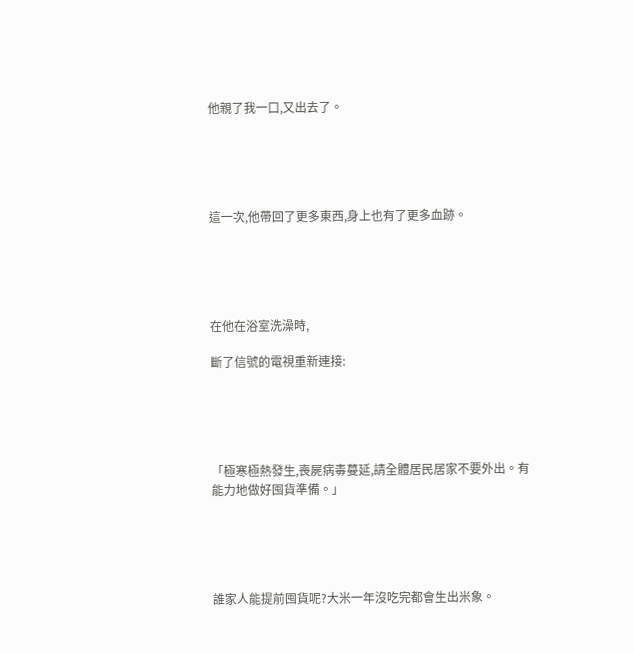他親了我一口,又出去了。





這一次,他帶回了更多東西,身上也有了更多血跡。





在他在浴室洗澡時,

斷了信號的電視重新連接:





「極寒極熱發生,喪屍病毒蔓延,請全體居民居家不要外出。有能力地做好囤貨準備。」





誰家人能提前囤貨呢?大米一年沒吃完都會生出米象。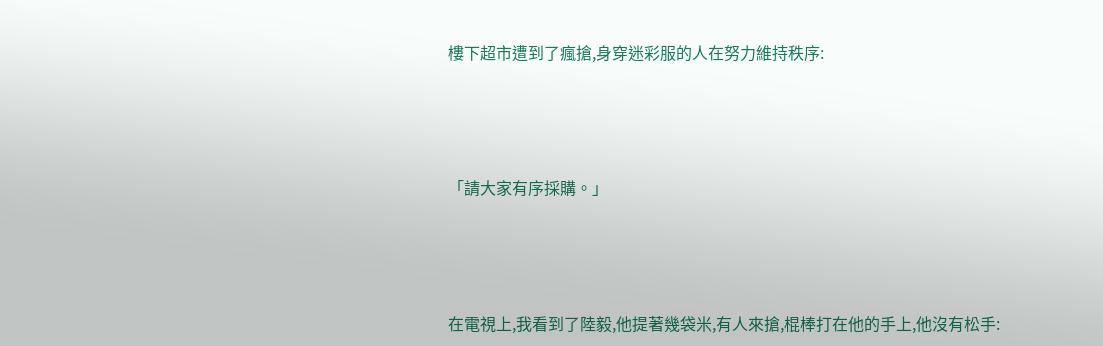樓下超市遭到了瘋搶,身穿迷彩服的人在努力維持秩序:





「請大家有序採購。」





在電視上,我看到了陸毅,他提著幾袋米,有人來搶,棍棒打在他的手上,他沒有松手: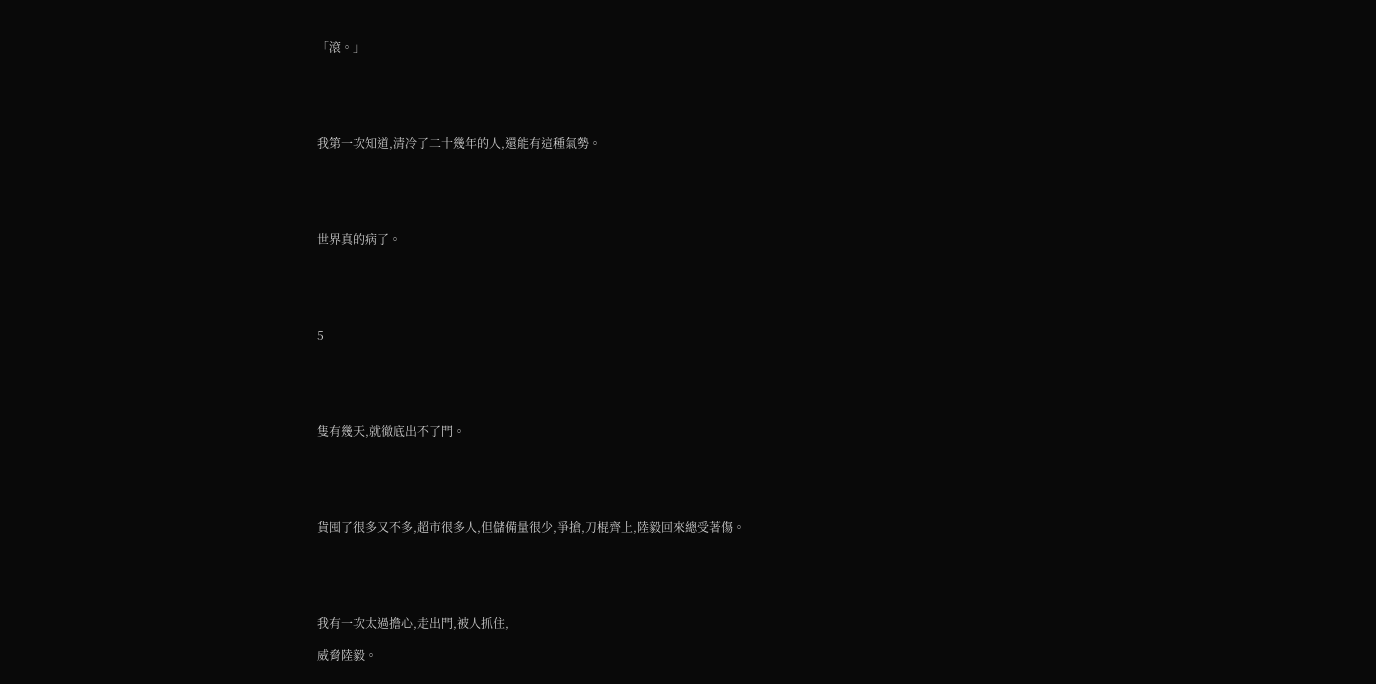「滾。」





我第一次知道,清冷了二十幾年的人,還能有這種氣勢。





世界真的病了。





5





隻有幾天,就徹底出不了門。





貨囤了很多又不多,超市很多人,但儲備量很少,爭搶,刀棍齊上,陸毅回來總受著傷。





我有一次太過擔心,走出門,被人抓住,

威脅陸毅。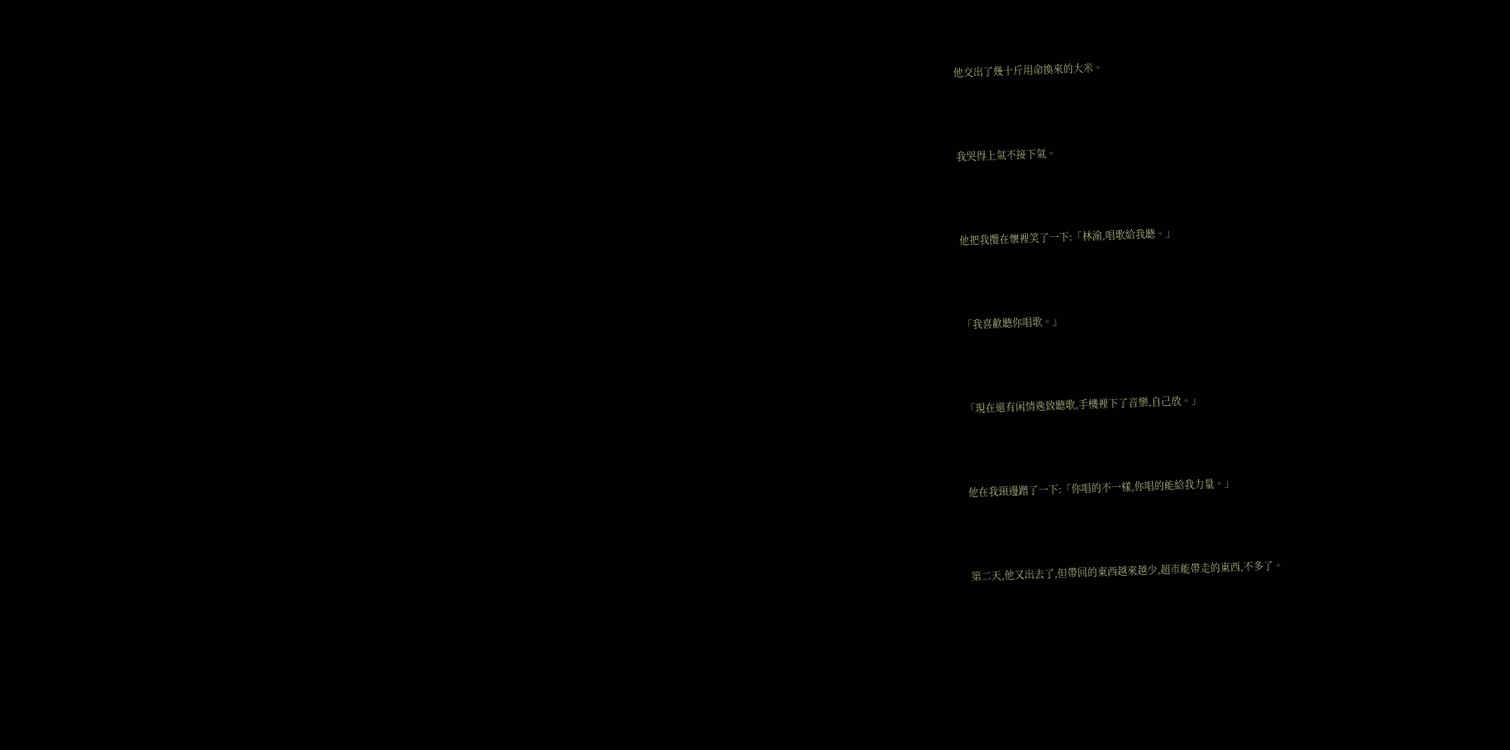他交出了幾十斤用命換來的大米。





我哭得上氣不接下氣。





他把我攬在懷裡笑了一下:「林渝,唱歌給我聽。」





「我喜歡聽你唱歌。」





「現在還有闲情逸致聽歌,手機裡下了音樂,自己放。」





他在我頸邊蹭了一下:「你唱的不一樣,你唱的能給我力量。」





第二天,他又出去了,但帶回的東西越來越少,超市能帶走的東西,不多了。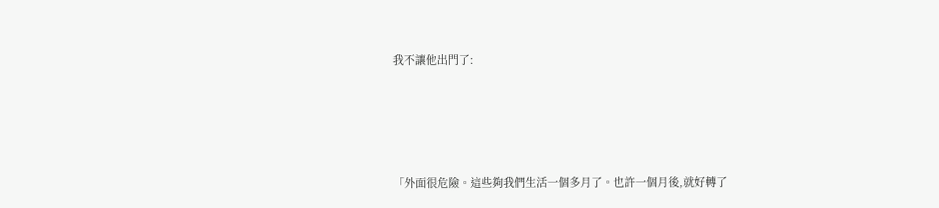我不讓他出門了:





「外面很危險。這些夠我們生活一個多月了。也許一個月後,就好轉了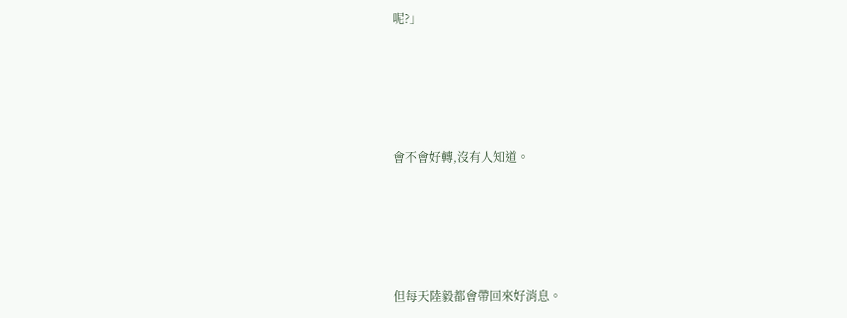呢?」





會不會好轉,沒有人知道。





但每天陸毅都會帶回來好消息。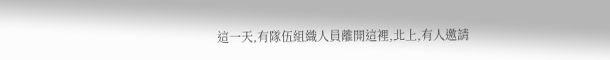這一天,有隊伍組織人員離開這裡,北上,有人邀請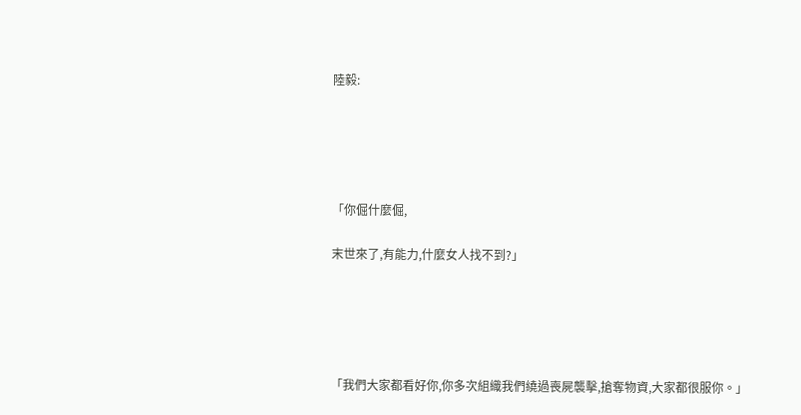陸毅:





「你倔什麼倔,

末世來了,有能力,什麼女人找不到?」





「我們大家都看好你,你多次組織我們繞過喪屍襲擊,搶奪物資,大家都很服你。」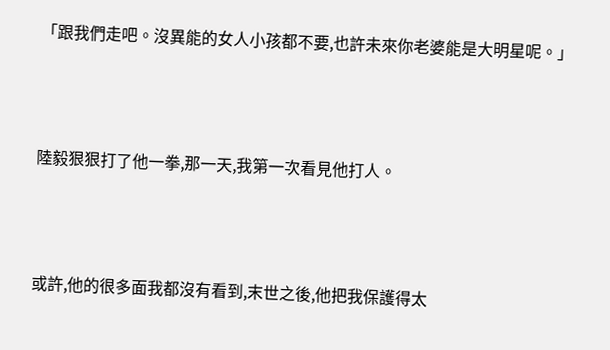「跟我們走吧。沒異能的女人小孩都不要,也許未來你老婆能是大明星呢。」





陸毅狠狠打了他一拳,那一天,我第一次看見他打人。





或許,他的很多面我都沒有看到,末世之後,他把我保護得太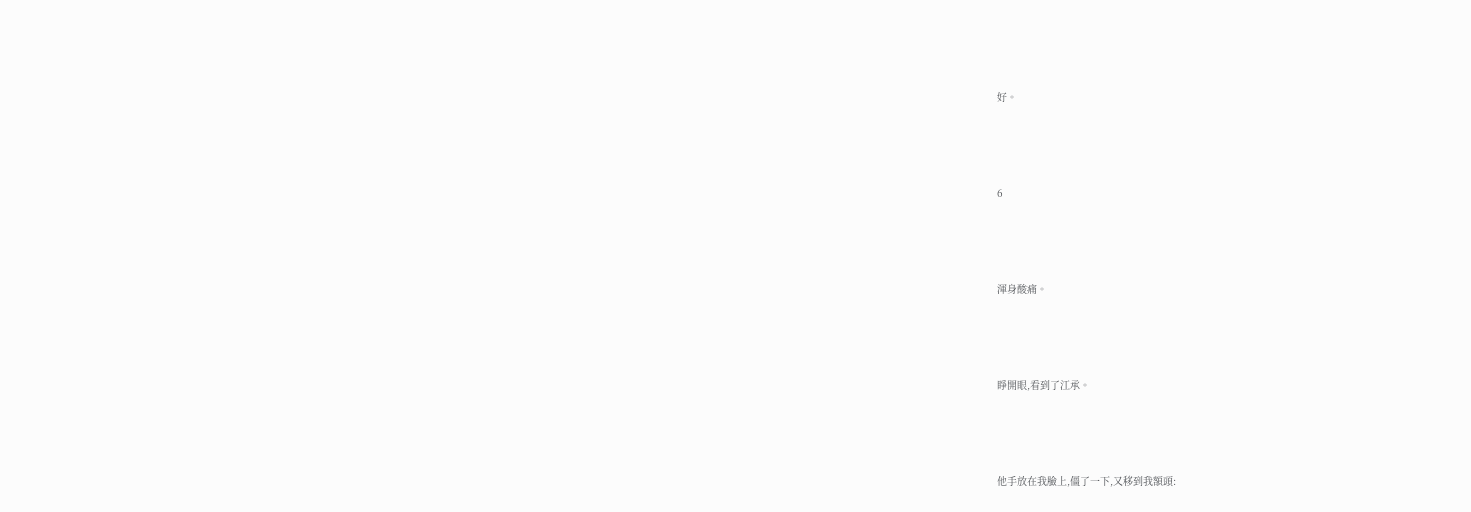好。





6





渾身酸痛。





睜開眼,看到了江承。





他手放在我臉上,僵了一下,又移到我額頭: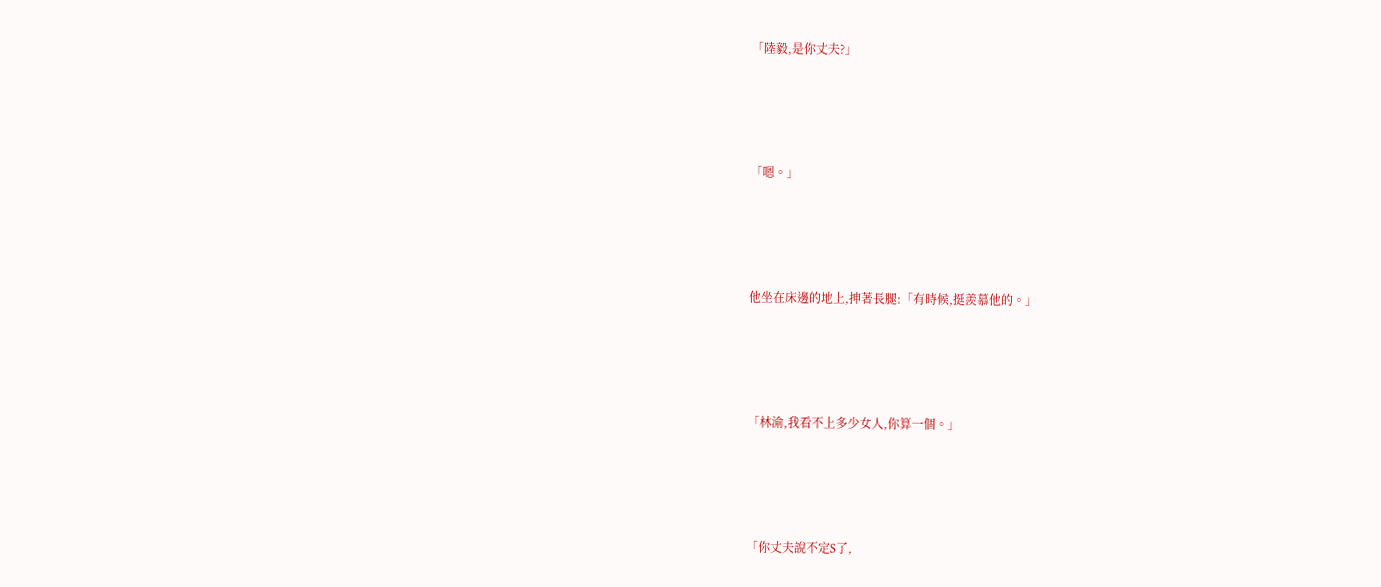「陸毅,是你丈夫?」





「嗯。」





他坐在床邊的地上,抻著長腿:「有時候,挺羨慕他的。」





「林渝,我看不上多少女人,你算一個。」





「你丈夫說不定S了,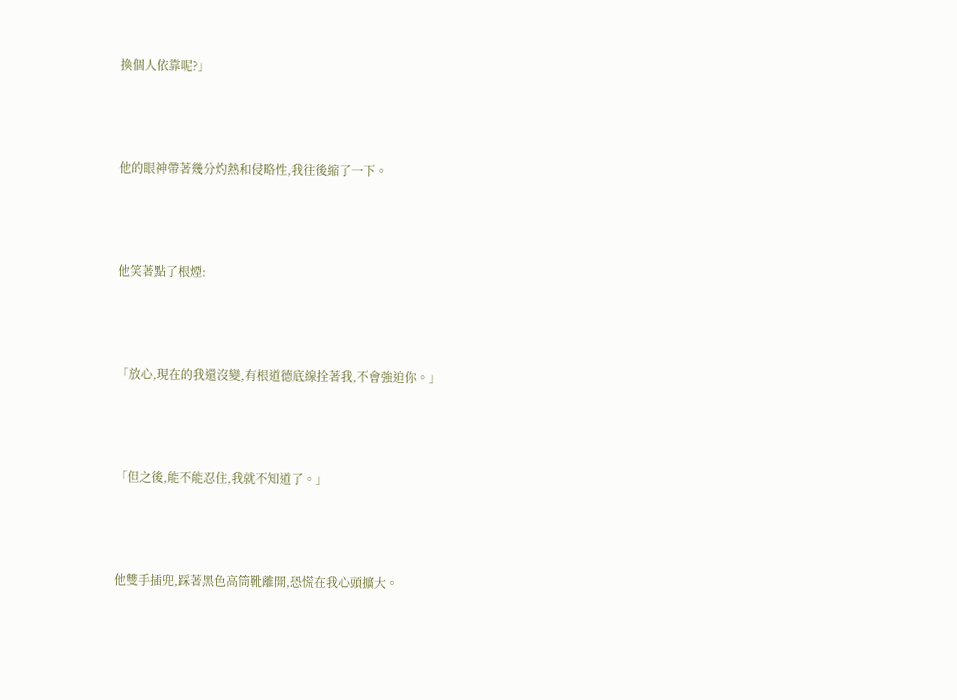換個人依靠呢?」





他的眼神帶著幾分灼熱和侵略性,我往後縮了一下。





他笑著點了根煙:





「放心,現在的我還沒變,有根道德底線拴著我,不會強迫你。」





「但之後,能不能忍住,我就不知道了。」





他雙手插兜,踩著黑色高筒靴離開,恐慌在我心頭擴大。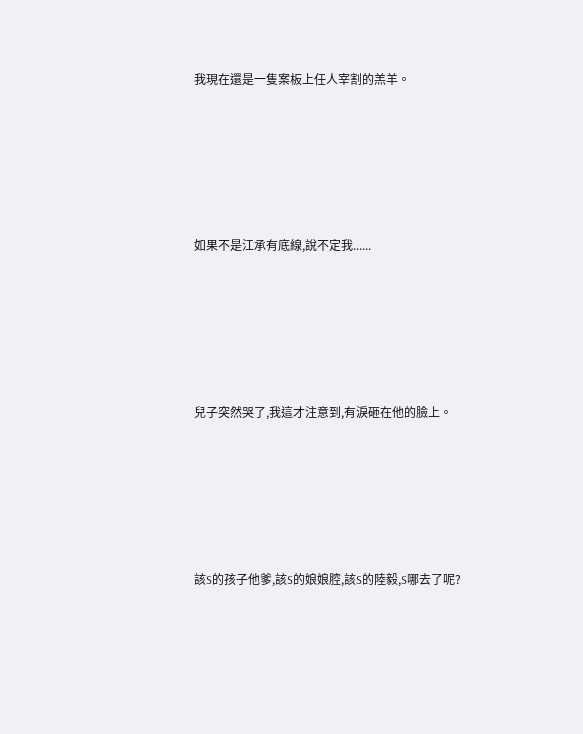我現在還是一隻案板上任人宰割的羔羊。





如果不是江承有底線,說不定我......





兒子突然哭了,我這才注意到,有淚砸在他的臉上。





該S的孩子他爹,該S的娘娘腔,該S的陸毅,S哪去了呢?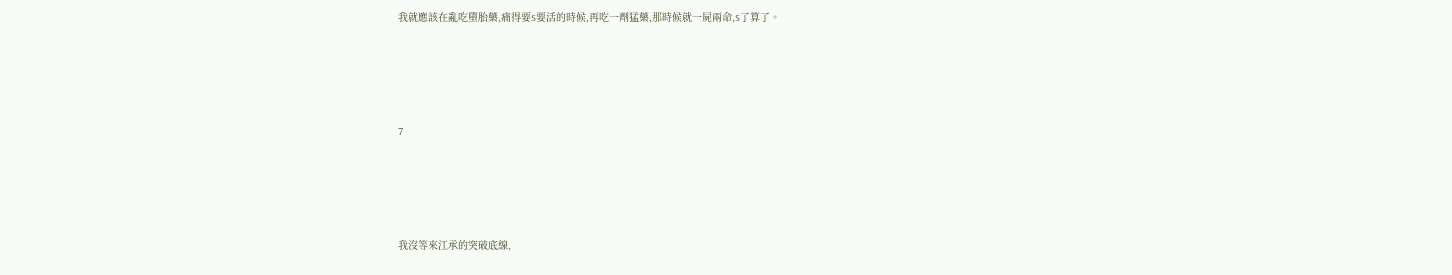我就應該在亂吃墮胎藥,痛得要S要活的時候,再吃一劑猛藥,那時候就一屍兩命,S了算了。





7





我沒等來江承的突破底線,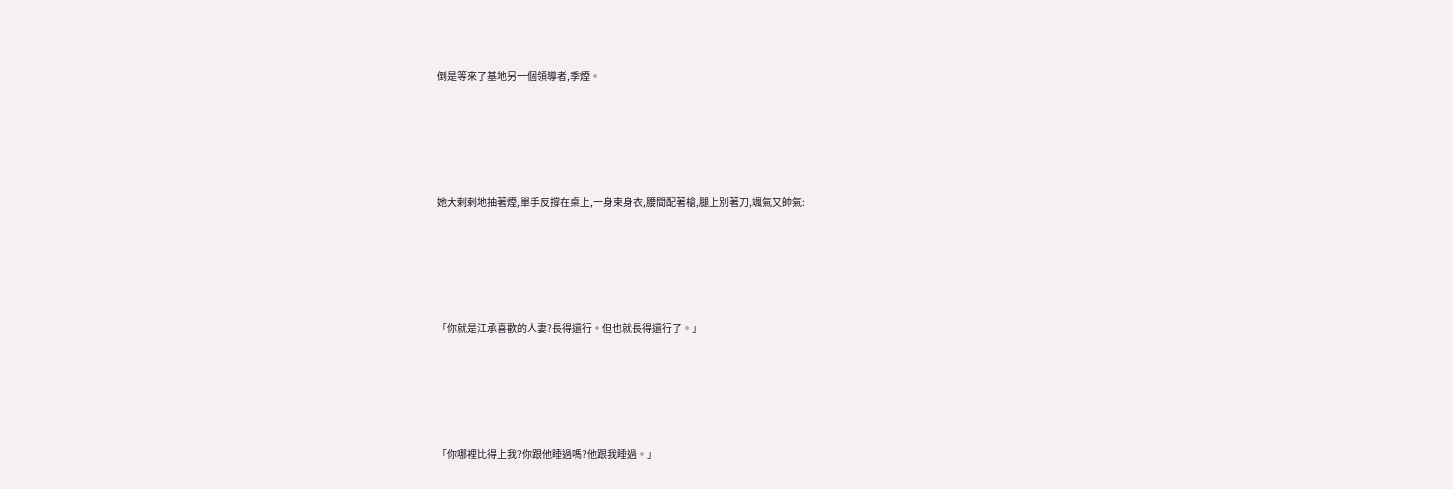倒是等來了基地另一個領導者,季煙。





她大剌剌地抽著煙,單手反撐在桌上,一身束身衣,腰間配著槍,腿上別著刀,颯氣又帥氣:





「你就是江承喜歡的人妻?長得還行。但也就長得還行了。」





「你哪裡比得上我?你跟他睡過嗎?他跟我睡過。」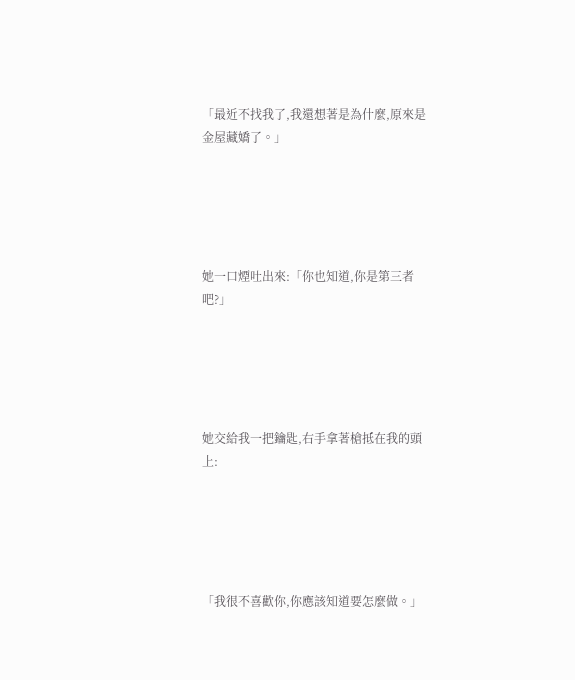「最近不找我了,我還想著是為什麼,原來是金屋藏嬌了。」





她一口煙吐出來:「你也知道,你是第三者吧?」





她交給我一把鑰匙,右手拿著槍抵在我的頭上:





「我很不喜歡你,你應該知道要怎麼做。」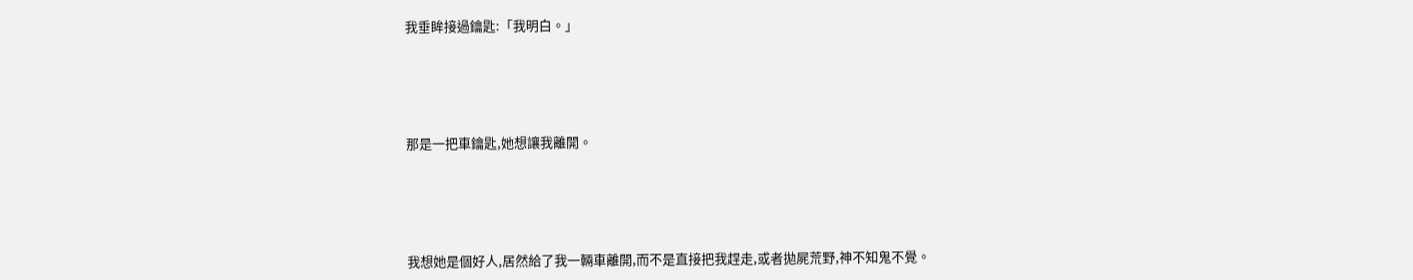我垂眸接過鑰匙:「我明白。」





那是一把車鑰匙,她想讓我離開。





我想她是個好人,居然給了我一輛車離開,而不是直接把我趕走,或者拋屍荒野,神不知鬼不覺。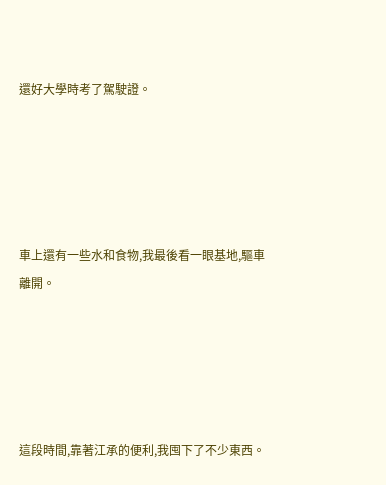還好大學時考了駕駛證。





車上還有一些水和食物,我最後看一眼基地,驅車離開。





這段時間,靠著江承的便利,我囤下了不少東西。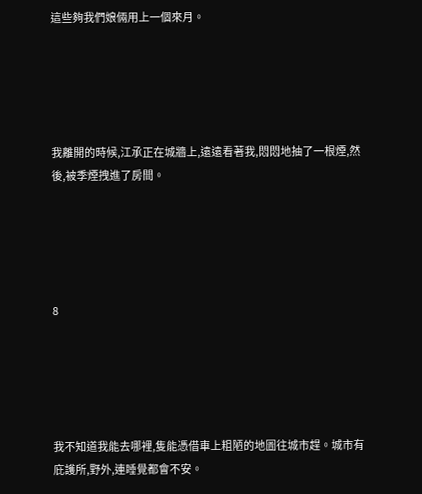這些夠我們娘倆用上一個來月。





我離開的時候,江承正在城牆上,遠遠看著我,悶悶地抽了一根煙,然後,被季煙拽進了房間。





8





我不知道我能去哪裡,隻能憑借車上粗陋的地圖往城市趕。城市有庇護所,野外,連睡覺都會不安。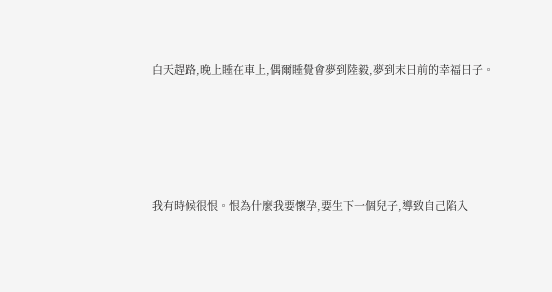白天趕路,晚上睡在車上,偶爾睡覺會夢到陸毅,夢到末日前的幸福日子。





我有時候很恨。恨為什麼我要懷孕,要生下一個兒子,導致自己陷入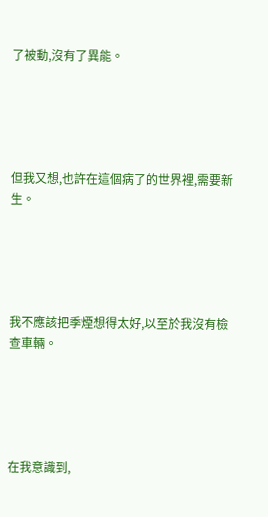了被動,沒有了異能。





但我又想,也許在這個病了的世界裡,需要新生。





我不應該把季煙想得太好,以至於我沒有檢查車輛。





在我意識到,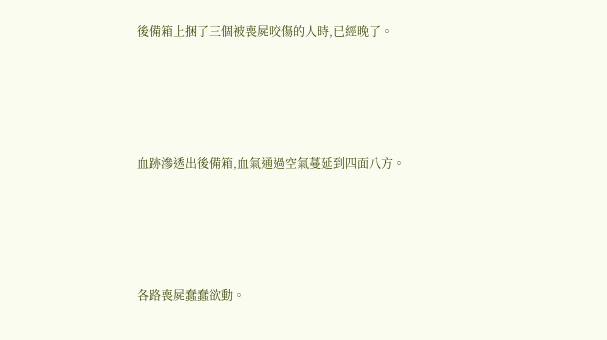後備箱上捆了三個被喪屍咬傷的人時,已經晚了。





血跡滲透出後備箱,血氣通過空氣蔓延到四面八方。





各路喪屍蠢蠢欲動。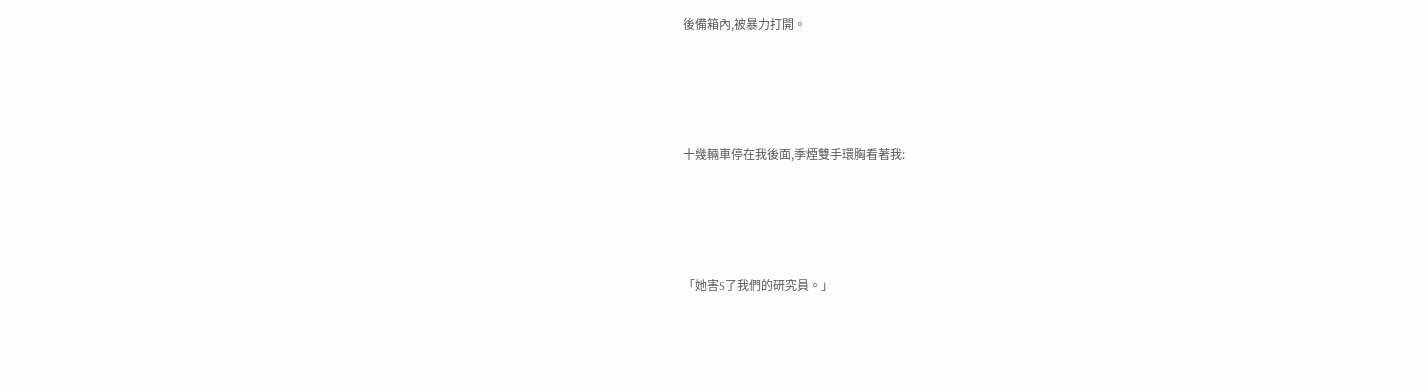後備箱內,被暴力打開。





十幾輛車停在我後面,季煙雙手環胸看著我:





「她害S了我們的研究員。」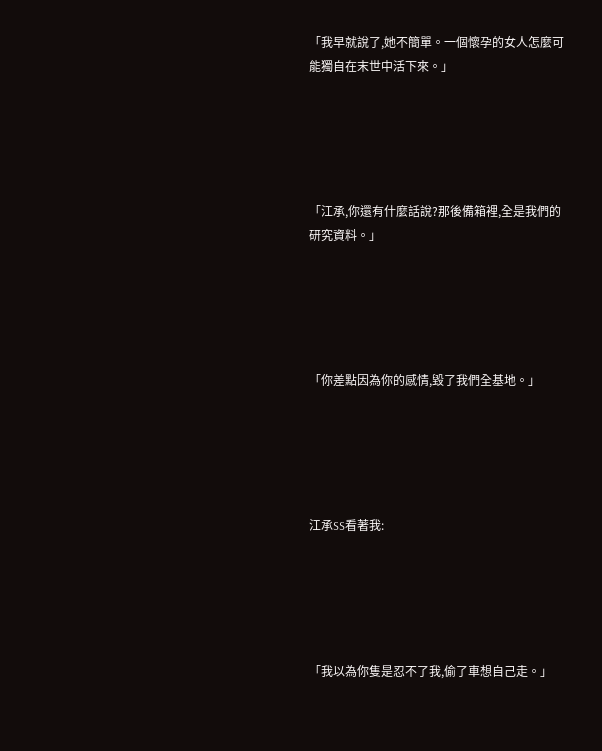「我早就說了,她不簡單。一個懷孕的女人怎麼可能獨自在末世中活下來。」





「江承,你還有什麼話說?那後備箱裡,全是我們的研究資料。」





「你差點因為你的感情,毀了我們全基地。」





江承SS看著我:





「我以為你隻是忍不了我,偷了車想自己走。」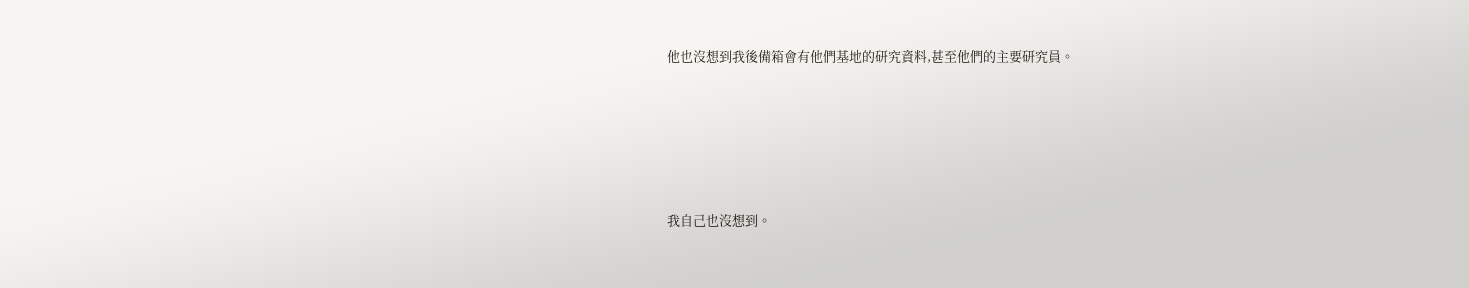他也沒想到我後備箱會有他們基地的研究資料,甚至他們的主要研究員。





我自己也沒想到。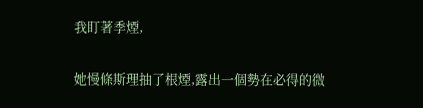我盯著季煙,

她慢條斯理抽了根煙,露出一個勢在必得的微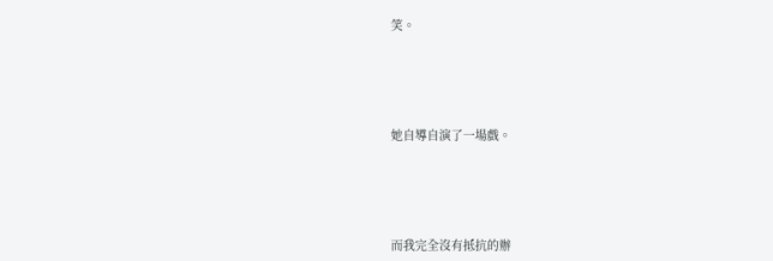笑。





她自導自演了一場戲。





而我完全沒有抵抗的辦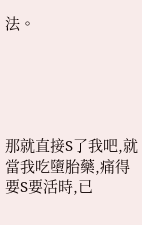法。





那就直接S了我吧,就當我吃墮胎藥,痛得要S要活時,已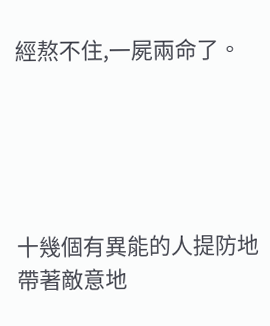經熬不住,一屍兩命了。





十幾個有異能的人提防地帶著敵意地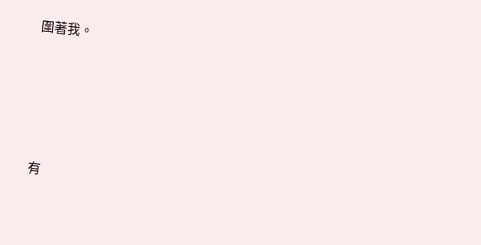圍著我。





有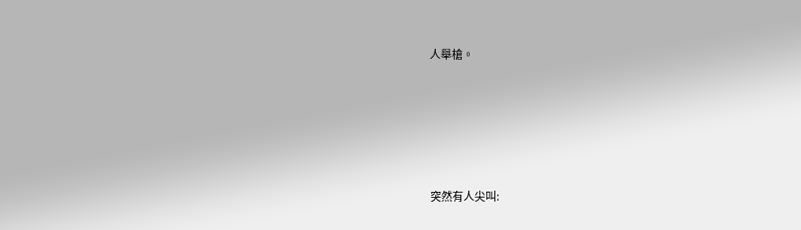人舉槍。





突然有人尖叫: